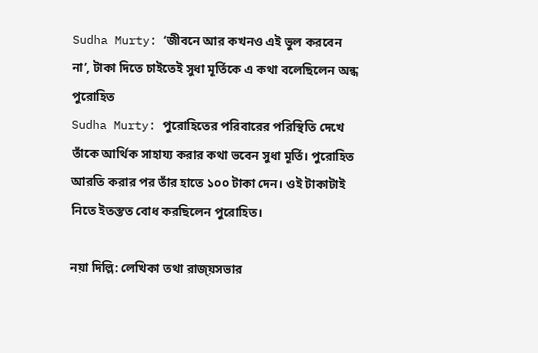Sudha Murty: ‘জীবনে আর কখনও এই ভুল করবেন না’, টাকা দিতে চাইতেই সুধা মূর্তিকে এ কথা বলেছিলেন অন্ধ পুরোহিত
Sudha Murty: পুরোহিতের পরিবারের পরিস্থিতি দেখে তাঁকে আর্থিক সাহায্য করার কথা ভবেন সুধা মূর্তি। পুরোহিত আরতি করার পর তাঁর হাতে ১০০ টাকা দেন। ওই টাকাটাই নিতে ইতস্তত বোধ করছিলেন পুরোহিত।

নয়া দিল্লি: লেখিকা তথা রাজ্য়সভার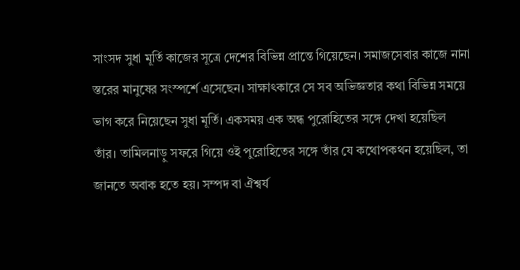সাংসদ সুধা মূর্তি কাজের সূত্রে দেশের বিভিন্ন প্রান্তে গিয়েছেন। সমাজসেবার কাজে নানা স্তরের মানুষের সংস্পর্শে এসেছেন। সাক্ষাৎকারে সে সব অভিজ্ঞতার কথা বিভিন্ন সময়ে ভাগ করে নিয়েছেন সুধা মূর্তি। একসময় এক অন্ধ পুরোহিতের সঙ্গে দেখা হয়েছিল তাঁর। তামিলনাড়ু সফরে গিয়ে ওই পুরোহিতের সঙ্গে তাঁর যে কথোপকথন হয়েছিল, তা জানতে অবাক হতে হয়। সম্পদ বা ঐশ্বর্য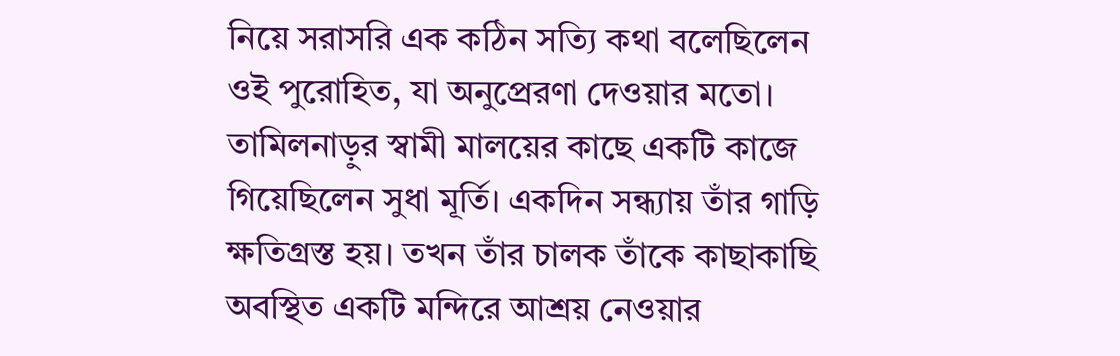নিয়ে সরাসরি এক কঠিন সত্যি কথা বলেছিলেন ওই পুরোহিত, যা অনুপ্রেরণা দেওয়ার মতো।
তামিলনাড়ুর স্বামী মালয়ের কাছে একটি কাজে গিয়েছিলেন সুধা মূর্তি। একদিন সন্ধ্যায় তাঁর গাড়ি ক্ষতিগ্রস্ত হয়। তখন তাঁর চালক তাঁকে কাছাকাছি অবস্থিত একটি মন্দিরে আশ্রয় নেওয়ার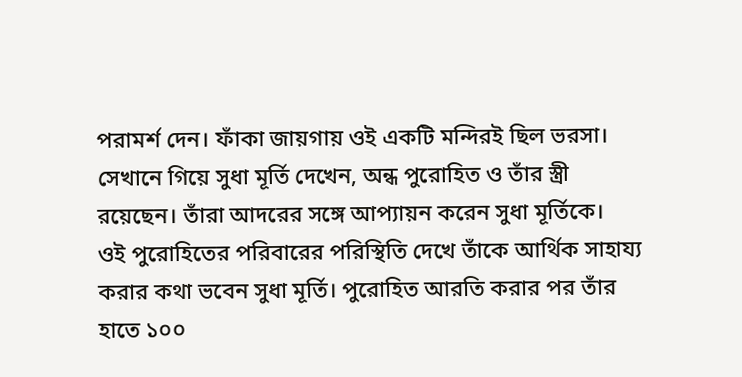পরামর্শ দেন। ফাঁকা জায়গায় ওই একটি মন্দিরই ছিল ভরসা। সেখানে গিয়ে সুধা মূর্তি দেখেন, অন্ধ পুরোহিত ও তাঁর স্ত্রী রয়েছেন। তাঁরা আদরের সঙ্গে আপ্যায়ন করেন সুধা মূর্তিকে।
ওই পুরোহিতের পরিবারের পরিস্থিতি দেখে তাঁকে আর্থিক সাহায্য করার কথা ভবেন সুধা মূর্তি। পুরোহিত আরতি করার পর তাঁর হাতে ১০০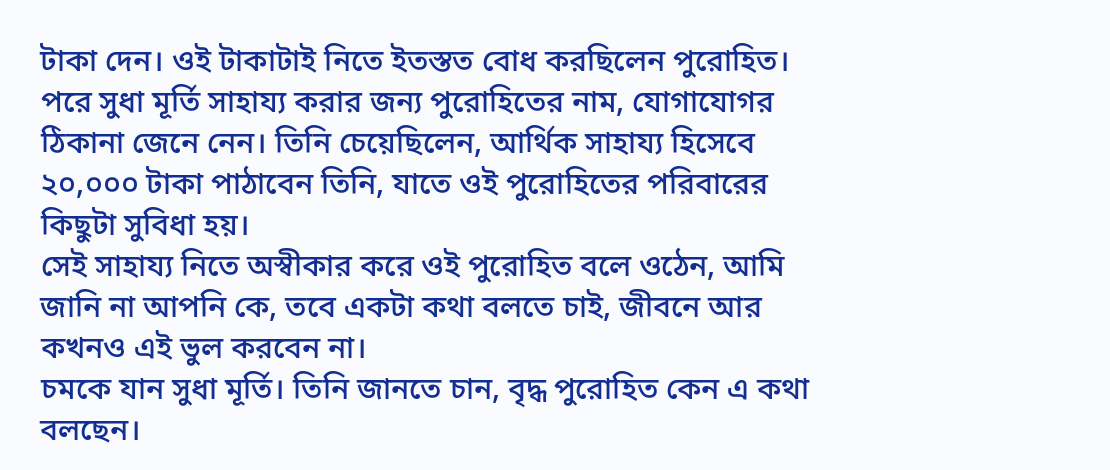টাকা দেন। ওই টাকাটাই নিতে ইতস্তত বোধ করছিলেন পুরোহিত। পরে সুধা মূর্তি সাহায্য করার জন্য পুরোহিতের নাম, যোগাযোগর ঠিকানা জেনে নেন। তিনি চেয়েছিলেন, আর্থিক সাহায্য হিসেবে ২০,০০০ টাকা পাঠাবেন তিনি, যাতে ওই পুরোহিতের পরিবারের কিছুটা সুবিধা হয়।
সেই সাহায্য নিতে অস্বীকার করে ওই পুরোহিত বলে ওঠেন, আমি জানি না আপনি কে, তবে একটা কথা বলতে চাই, জীবনে আর কখনও এই ভুল করবেন না।
চমকে যান সুধা মূর্তি। তিনি জানতে চান, বৃদ্ধ পুরোহিত কেন এ কথা বলছেন।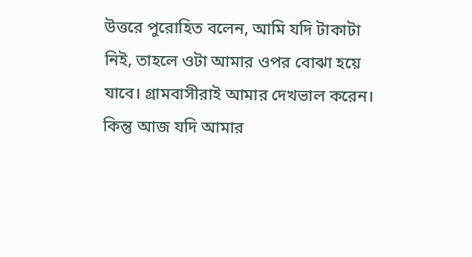উত্তরে পুরোহিত বলেন, আমি যদি টাকাটা নিই, তাহলে ওটা আমার ওপর বোঝা হয়ে যাবে। গ্রামবাসীরাই আমার দেখভাল করেন। কিন্তু আজ যদি আমার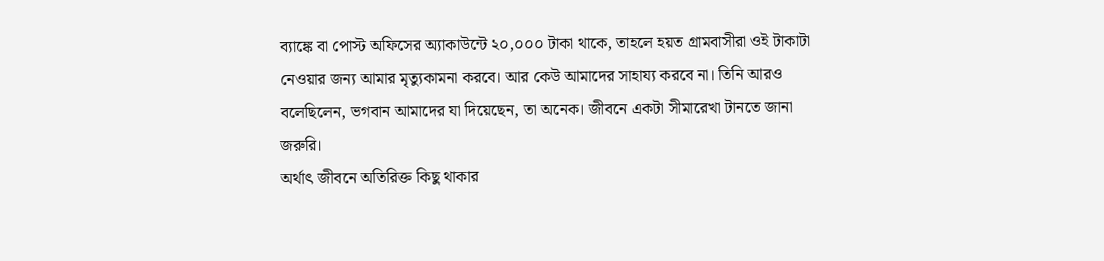ব্যাঙ্কে বা পোস্ট অফিসের অ্যাকাউন্টে ২০,০০০ টাকা থাকে, তাহলে হয়ত গ্রামবাসীরা ওই টাকাটা নেওয়ার জন্য আমার মৃত্যুকামনা করবে। আর কেউ আমাদের সাহায্য করবে না। তিনি আরও বলেছিলেন, ভগবান আমাদের যা দিয়েছেন, তা অনেক। জীবনে একটা সীমারেখা টানতে জানা জরুরি।
অর্থাৎ জীবনে অতিরিক্ত কিছু থাকার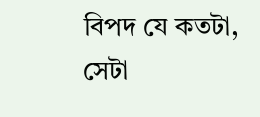বিপদ যে কতটা, সেটা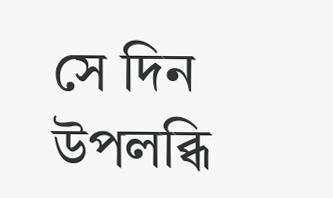সে দিন উপলব্ধি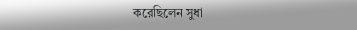করেছিলেন সুধা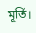মূর্তি।